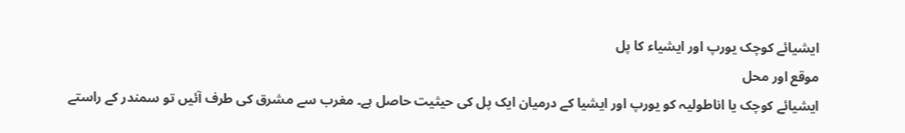ایشیائے کوچک یورپ اور ایشیاء کا پل
موقع اور محل
ایشیائے کوچک یا اناطولیہ کو یورپ اور ایشیا کے درمیان ایک پل کی حیثیت حاصل ہے۔ مغرب سے مشرق کی طرف آئیں تو سمندر کے راستے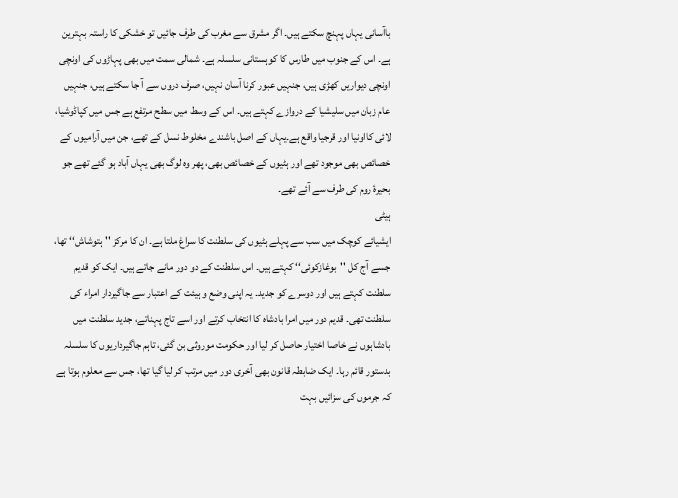باآسانی یہاں پہنچ سکتے ہیں۔ اگر مشرق سے مغرب کی طرف جائیں تو خشکی کا راستہ بہترین ہے۔ اس کے جنوب میں طارس کا کوہستانی سلسلہ ہے۔ شمالی سمت میں بھی پہاڑوں کی اونچی اونچی دیواریں کھڑی ہیں، جنہیں عبور کرنا آسان نہیں، صرف دروں سے آ جا سکتے ہیں، جنہیں عام زبان میں سلیشیا کے دروازے کہتے ہیں۔ اس کے وسط میں سطح مرتفع ہے جس میں کپاڈوشیا، لائی کااونیا اور قرجیا واقع ہے۔یہاں کے اصل باشندے مخلوط نسل کے تھے، جن میں آرامیوں کے خصائص بھی موجود تھے اور ہٹیوں کے خصائص بھی، پھر وہ لوگ بھی یہاں آباد ہو گئے تھے جو بحیرۂ روم کی طرف سے آئے تھے۔
ہیٹی
ایشیائے کوچک میں سب سے پہلے ہٹیوں کی سلطنت کا سراغ ملتا ہے۔ ان کا مرکز ''ہتوشاش‘‘ تھا، جسے آج کل ''بوغازکوئی‘‘ کہتے ہیں۔ اس سلطنت کے دو دور مانے جاتے ہیں۔ ایک کو قدیم سلطنت کہتے ہیں اور دوسرے کو جدید۔ یہ اپنی وضع و ہیئت کے اعتبار سے جاگیردار امراء کی سلطنت تھی۔ قدیم دور میں امرا بادشاہ کا انتخاب کرتے اور اسے تاج پہناتے، جدید سلطنت میں بادشاہوں نے خاصا اختیار حاصل کر لیا اور حکومت موروثی بن گئی، تاہم جاگیرداریوں کا سلسلہ بدستور قائم رہا۔ ایک ضابطہ قانون بھی آخری دور میں مرتب کر لیا گیا تھا، جس سے معلوم ہوتا ہے کہ جرموں کی سزائیں بہت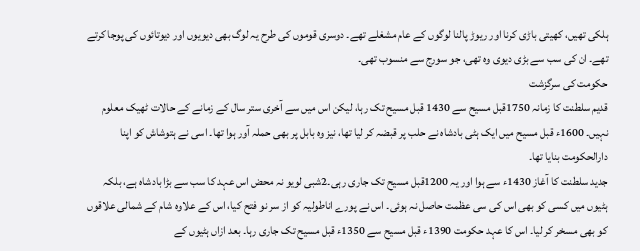ہلکی تھیں، کھیتی باڑی کرنا اور ریوڑ پالنا لوگوں کے عام مشغلے تھے۔ دوسری قوموں کی طرح یہ لوگ بھی دیویوں اور دیوتائوں کی پوجا کرتے تھے۔ ان کی سب سے بڑی دیوی وہ تھی، جو سورج سے منسوب تھی۔
حکومت کی سرگزشت
قدیم سلطنت کا زمانہ 1750قبل مسیح سے 1430 قبل مسیح تک رہا، لیکن اس میں سے آخری ستر سال کے زمانے کے حالات ٹھیک معلوم نہیں۔ 1600ء قبل مسیح میں ایک ہٹی بادشاہ نے حلب پر قبضہ کر لیا تھا، نیز وہ بابل پر بھی حملہ آور ہوا تھا۔ اسی نے ہتوشاش کو اپنا دارالحکومت بنایا تھا۔
جدید سلطنت کا آغاز 1430ء سے ہوا اور یہ 1200قبل مسیح تک جاری رہی۔2شبی لویو نہ محض اس عہد کا سب سے بڑا بادشاہ ہے، بلکہ ہٹیوں میں کسی کو بھی اس کی سی عظمت حاصل نہ ہوئی۔ اس نے پورے اناطولیہ کو از سر نو فتح کیا، اس کے علاوہ شام کے شمالی علاقوں کو بھی مسخر کر لیا۔ اس کا عہد حکومت 1390ء قبل مسیح سے 1350ء قبل مسیح تک جاری رہا۔ بعد ازاں ہٹیوں کے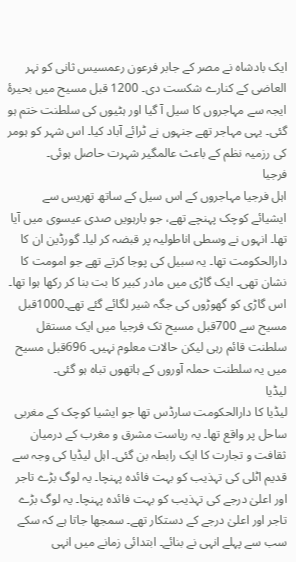ایک بادشاہ نے مصر کے جابر فرعون رعمسیس ثانی کو نہر العاضی کے کنارے شکست دی۔ 1200 قبل مسیح میں بحیرۂ ایجہ سے مہاجروں کا سیل آ گیا اور ہٹیوں کی سلطنت ختم ہو گئی۔ یہی مہاجر تھے جنہوں نے ٹرائے آباد کیا۔ اس شہر کو ہومر کی رزمیہ نظم کے باعث عالمگیر شہرت حاصل ہوئی۔
فرجیا
اہل فرجیا مہاجروں کے اس سیل کے ساتھ تھریس سے ایشیائے کوچک پہنچے تھے، جو بارہویں صدی عیسوی میں آیا تھا۔ انہوں نے وسطی اناطولیہ پر قبضہ کر لیا۔ گورڈین ان کا دارالحکومت تھا۔ یہ سبیل کی پوجا کرتے تھے جو امومت کا نشان تھی۔ ایک گاڑی میں مادر کبیر کا بت بنا کر رکھا ہوا تھا۔ اس گاڑی کو گھوڑوں کی جگہ شیر لگائے گئے تھے۔1000قبل مسیح سے 700قبل مسیح تک فرجیا میں ایک مستقل سلطنت قائم رہی لیکن حالات معلوم نہیں۔ 696قبل مسیح میں یہ سلطنت حملہ آوروں کے ہاتھوں تباہ ہو گئی۔
لیڈیا
لیڈیا کا دارالحکومت سارڈس تھا جو ایشیا کوچک کے مغربی ساحل پر واقع تھا۔ یہ ریاست مشرق و مغرب کے درمیان ثقافت و تجارت کا ایک رابطہ بن گئی۔ اہل لیڈیا کی وجہ سے قدیم اٹلی کی تہذیب کو بہت فائدہ پہنچا۔ یہ لوگ بڑے تاجر اور اعلیٰ درجے کی تہذیب کو بہت فائدہ پہنچا۔ یہ لوگ بڑے تاجر اور اعلیٰ درجے کے دستکار تھے۔ سمجھا جاتا ہے کہ سکے سب سے پہلے انہی نے بنائے۔ ابتدائی زمانے میں انہی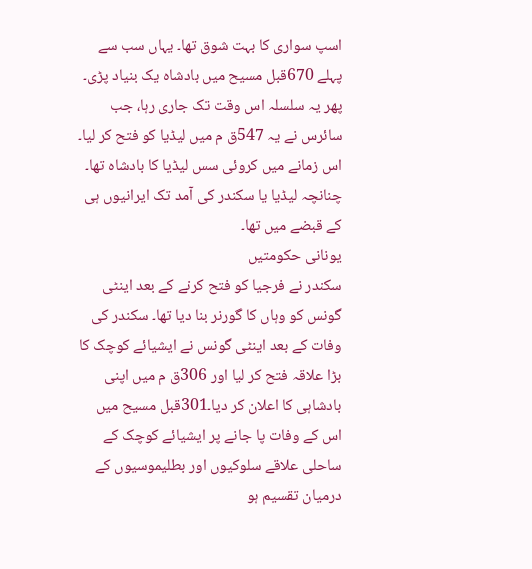اسپ سواری کا بہت شوق تھا۔ یہاں سب سے پہلے 670قبل مسیح میں بادشاہ یک بنیاد پڑی۔ پھر یہ سلسلہ اس وقت تک جاری رہا، جب سائرس نے یہ 547ق م میں لیڈیا کو فتح کر لیا۔ اس زمانے میں کروئی سس لیڈیا کا بادشاہ تھا۔ چنانچہ لیڈیا یا سکندر کی آمد تک ایرانیوں ہی کے قبضے میں تھا۔
یونانی حکومتیں
سکندر نے فرجیا کو فتح کرنے کے بعد اینٹی گونس کو وہاں کا گورنر بنا دیا تھا۔ سکندر کی وفات کے بعد اینٹی گونس نے ایشیائے کوچک کا بڑا علاقہ فتح کر لیا اور 306ق م میں اپنی بادشاہی کا اعلان کر دیا۔301قبل مسیح میں اس کے وفات پا جانے پر ایشیائے کوچک کے ساحلی علاقے سلوکیوں اور بطلیموسیوں کے درمیان تقسیم ہو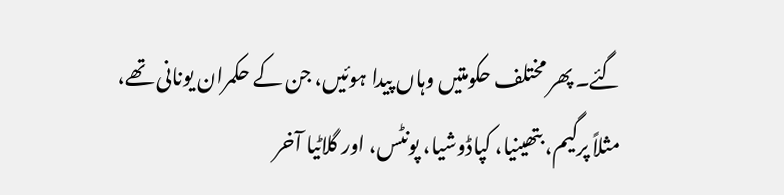گئے۔ پھر مختلف حکومتیں وہاں پیدا ہوئیں، جن کے حکمران یونانی تھے، مثلاً پرگیم، بتھینیا، کپاڈوشیا، پونٹس، اور گلاٹیا آخر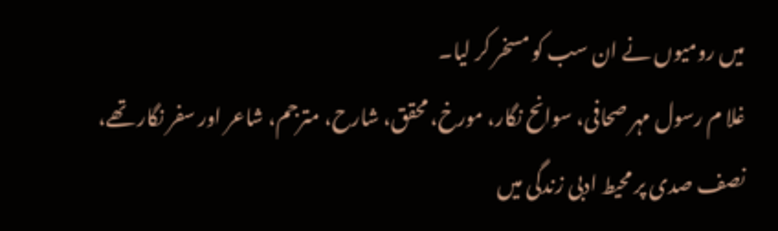میں رومیوں نے ان سب کو مسخر کر لیا۔
غلا م رسول مہر صحافی، سوانح نگار، مورخ، محقق، شارح، مترجم، شاعر اور سفر نگار تھے، نصف صدی پر محیط ادبی زندگی میں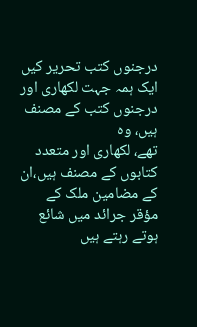درجنوں کتب تحریر کیں
ایک ہمہ جہت لکھاری اور درجنوں کتب کے مصنف ہیں، وہ
تھے، لکھاری اور متعدد کتابوں کے مصنف ہیں،ان کے مضامین ملک کے مؤقر جرائد میں شائع ہوتے رہتے ہیں